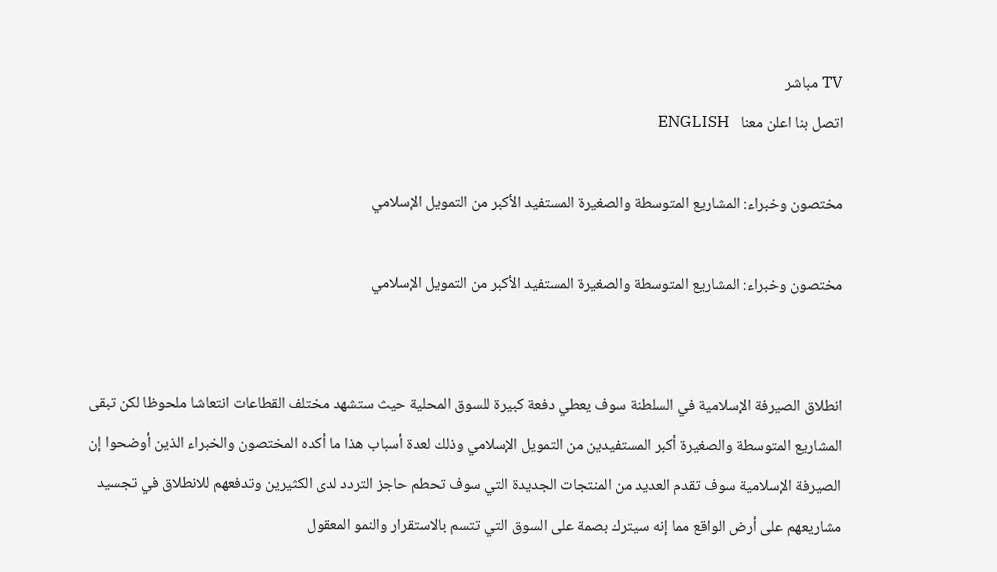TV مباشر
اتصل بنا اعلن معنا   ENGLISH

مختصون وخبراء: المشاريع المتوسطة والصغيرة المستفيد الأكبر من التمويل الإسلامي

مختصون وخبراء: المشاريع المتوسطة والصغيرة المستفيد الأكبر من التمويل الإسلامي


انطلاق الصيرفة الإسلامية في السلطنة سوف يعطي دفعة كبيرة للسوق المحلية حيث ستشهد مختلف القطاعات انتعاشا ملحوظا لكن تبقى المشاريع المتوسطة والصغيرة أكبر المستفيدين من التمويل الإسلامي وذلك لعدة أسباب هذا ما أكده المختصون والخبراء الذين أوضحوا إن الصيرفة الإسلامية سوف تقدم العديد من المنتجات الجديدة التي سوف تحطم حاجز التردد لدى الكثيرين وتدفعهم للانطلاق في تجسيد مشاريعهم على أرض الواقع مما إنه سيترك بصمة على السوق التي تتسم بالاستقرار والنمو المعقول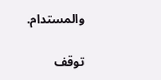والمستدام.

توقف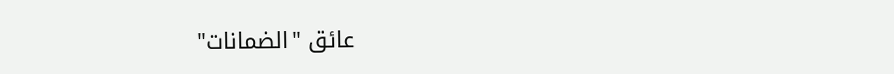عائق "الضمانات"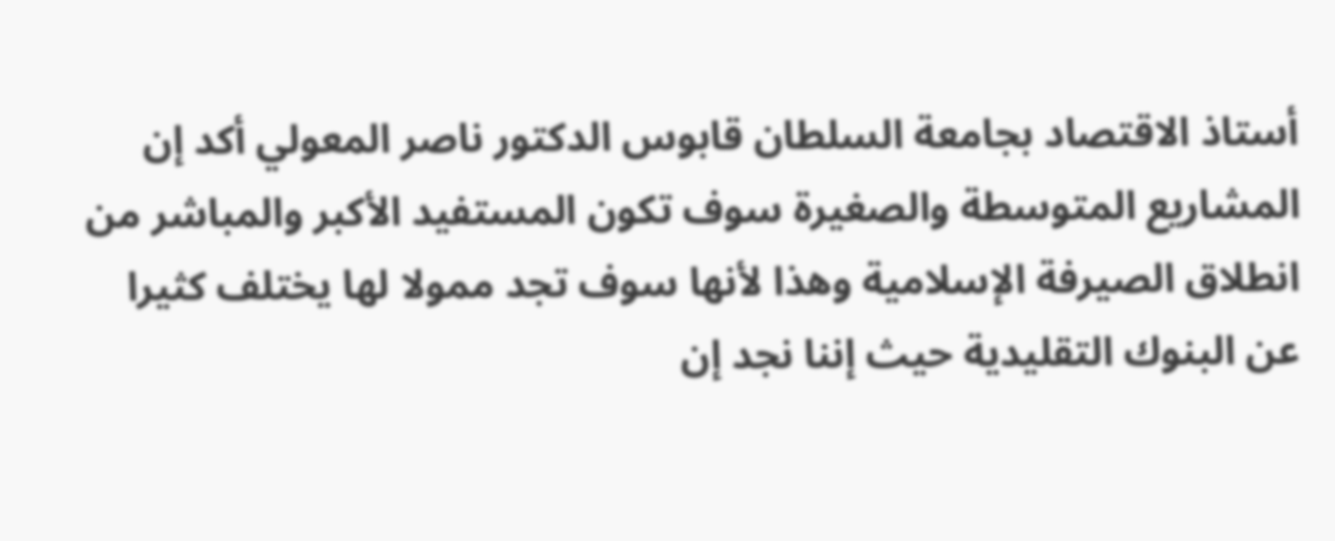أستاذ الاقتصاد بجامعة السلطان قابوس الدكتور ناصر المعولي أكد إن المشاريع المتوسطة والصغيرة سوف تكون المستفيد الأكبر والمباشر من انطلاق الصيرفة الإسلامية وهذا لأنها سوف تجد ممولا لها يختلف كثيرا عن البنوك التقليدية حيث إننا نجد إن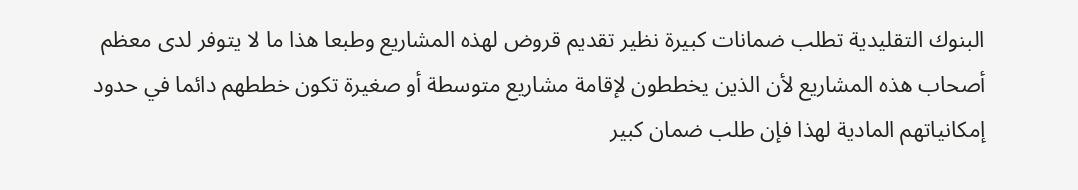البنوك التقليدية تطلب ضمانات كبيرة نظير تقديم قروض لهذه المشاريع وطبعا هذا ما لا يتوفر لدى معظم أصحاب هذه المشاريع لأن الذين يخططون لإقامة مشاريع متوسطة أو صغيرة تكون خططهم دائما في حدود إمكانياتهم المادية لهذا فإن طلب ضمان كبير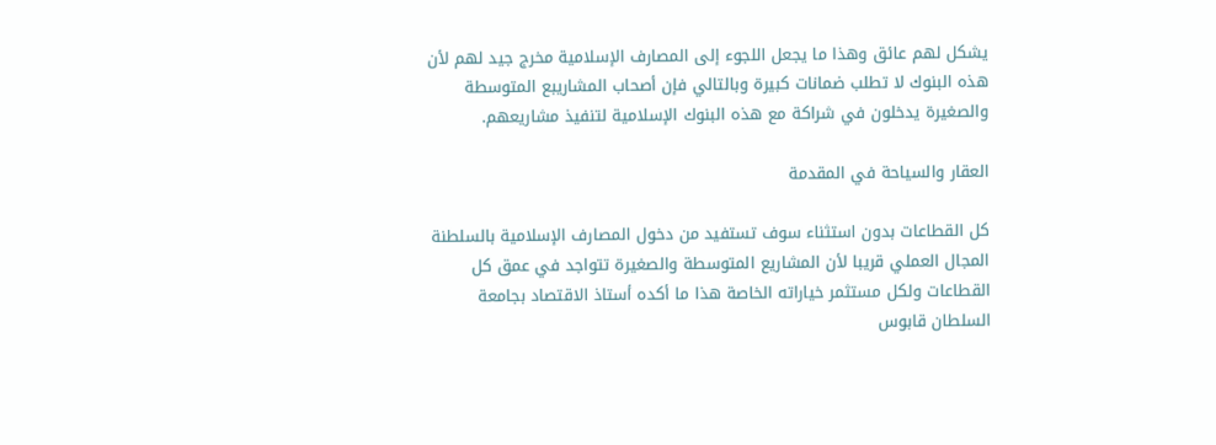يشكل لهم عائق وهذا ما يجعل اللجوء إلى المصارف الإسلامية مخرج جيد لهم لأن هذه البنوك لا تطلب ضمانات كبيرة وبالتالي فإن أصحاب المشاريبع المتوسطة والصغيرة يدخلون في شراكة مع هذه البنوك الإسلامية لتنفيذ مشاريعهم.

العقار والسياحة في المقدمة

كل القطاعات بدون استثناء سوف تستفيد من دخول المصارف الإسلامية بالسلطنة المجال العملي قريبا لأن المشاريع المتوسطة والصغيرة تتواجد في عمق كل القطاعات ولكل مستثمر خياراته الخاصة هذا ما أكده أستاذ الاقتصاد بجامعة السلطان قابوس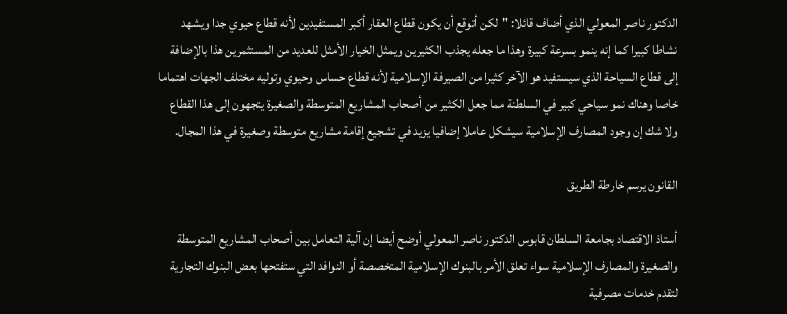الدكتور ناصر المعولي الذي أضاف قائلا: "لكن أتوقع أن يكون قطاع العقار أكبر المستفيدين لأنه قطاع حيوي جدا ويشهد نشاطا كبيرا كما إنه ينمو بسرعة كبيرة وهذا ما جعله يجذب الكثيرين ويمثل الخيار الأمثل للعديد من المستثمرين هذا بالإضافة إلى قطاع السياحة الذي سيستفيد هو الآخر كثيرا من الصيرفة الإسلامية لأنه قطاع حساس وحيوي وتوليه مختلف الجهات اهتماما خاصا وهناك نمو سياحي كبير في السلطنة مما جعل الكثير من أصحاب المشاريع المتوسطة والصغيرة يتجهون إلى هذا القطاع ولا شك إن وجود المصارف الإسلامية سيشكل عاملا إضافيا يزيد في تشجيع إقامة مشاريع متوسطة وصغيرة في هذا المجال.

القانون يرسم خارطة الطريق

أستاذ الاقتصاد بجامعة السلطان قابوس الدكتور ناصر المعولي أوضح أيضا إن آلية التعامل بين أصحاب المشاريع المتوسطة والصغيرة والمصارف الإسلامية سواء تعلق الأمر بالبنوك الإسلامية المتخصصة أو النوافد التي ستفتحها بعض البنوك التجارية لتقدم خدمات مصرفية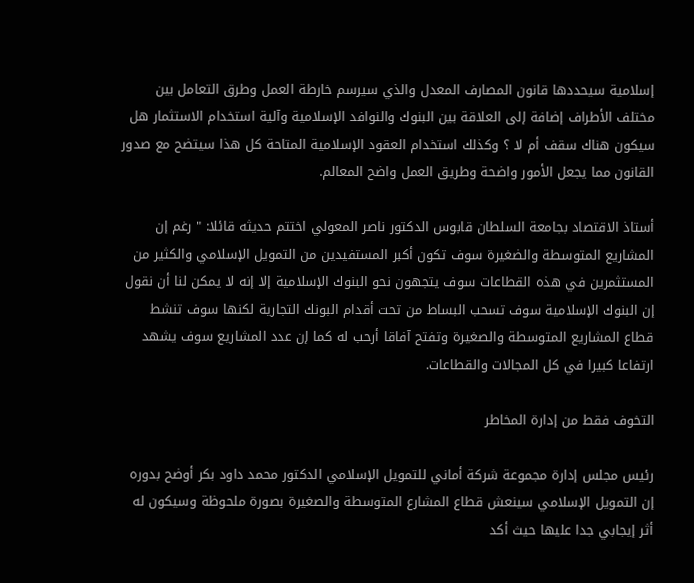إسلامية سيحددها قانون المصارف المعدل والذي سيرسم خارطة العمل وطرق التعامل بين مختلف الأطراف إضافة إلى العلاقة بين البنوك والنوافد الإسلامية وآلية استخدام الاستثمار هل سيكون هناك سقف أم لا ؟ وكذلك استخدام العقود الإسلامية المتاحة كل هذا سيتضح مع صدور القانون مما يجعل الأمور واضحة وطريق العمل واضح المعالم.

أستاذ الاقتصاد بجامعة السلطان قابوس الدكتور ناصر المعولي اختتم حديثه قائلا: " رغم إن المشاريع المتوسطة والضغيرة سوف تكون أكبر المستفيدين من التمويل الإسلامي والكثير من المستثمرين في هذه القطاعات سوف يتجهون نحو البنوك الإسلامية إلا إنه لا يمكن لنا أن نقول إن البنوك الإسلامية سوف تسحب البساط من تحت أقدام البونك التجارية لكنها سوف تنشط قطاع المشاريع المتوسطة والصغيرة وتفتح آفاقا أرحب له كما إن عدد المشاريع سوف يشهد ارتفاعا كبيرا في كل المجالات والقطاعات.

التخوف فقط من إدارة المخاطر

رئيس مجلس إدارة مجموعة شركة أماني للتمويل الإسلامي الدكتور محمد داود بكر أوضح بدوره إن التمويل الإسلامي سينعش قطاع المشارع المتوسطة والصغيرة بصورة ملحوظة وسيكون له أثر إيجابي جدا عليها حيث أكد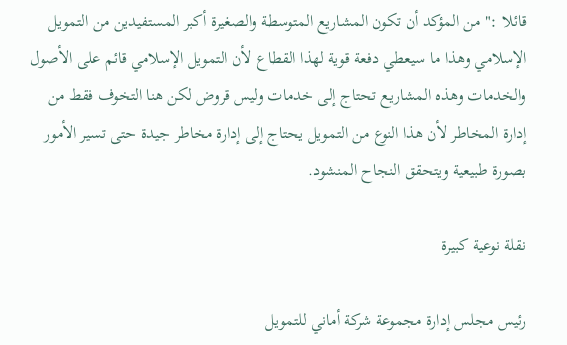قائلا :" من المؤكد أن تكون المشاريع المتوسطة والصغيرة أكبر المستفيدين من التمويل الإسلامي وهذا ما سيعطي دفعة قوية لهذا القطاع لأن التمويل الإسلامي قائم على الأصول والخدمات وهذه المشاريع تحتاج إلى خدمات وليس قروض لكن هنا التخوف فقط من إدارة المخاطر لأن هذا النوع من التمويل يحتاج إلى إدارة مخاطر جيدة حتى تسير الأمور بصورة طبيعية ويتحقق النجاح المنشود.

نقلة نوعية كبيرة

رئيس مجلس إدارة مجموعة شركة أماني للتمويل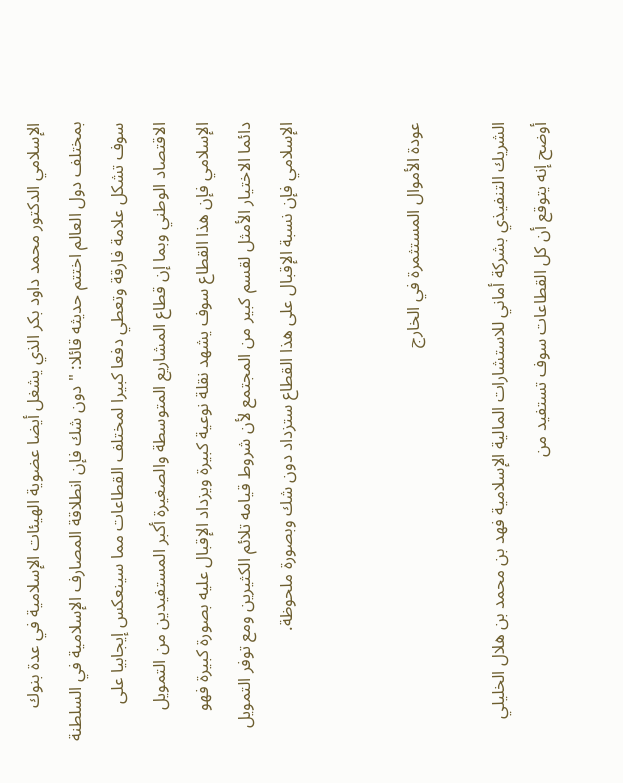الإسلامي الدكتور محمد داود بكر الذي يشغل أيضا عضوية الهيئات الإسلامية في عدة بنوك بمختلف دول العالم اختتم حديثه قائلا: " دون شك فإن انطلاقة المصارف الإسلامية في السلطنة سوف تشكل علامة فارقة وتعطي دفعا كبيرا لمختلف القطاعات مما سينعكس إيجابيا على الاقتصاد الوطني وبما إن قطاع المشاريع المتوسطة والصغيرة أكبر المستفيدين من التمويل الإسلامي فإن هذا القطاع سوف يشهد نقلة نوعية كبيرة ويزداد الإقبال عليه بصورة كبيرة فهو دائما الاختيار الأمثل لقسم كبير من المجتمع لأن شروط قيامه تلائم الكثيرين ومع توفر التمويل الإسلامي فإن نسبة الإقبال على هذا القطاع ستزداد دون شك وبصورة ملحوظة.


عودة الأموال المستثمرة في الخارج

الشريك التنفيذي بشركة أماني للاستشارات المالية الإسلامية فهد بن محمد بن هلال الخليلي أوضح إنه يتوقع أن كل القطاعات سوف تستفيد من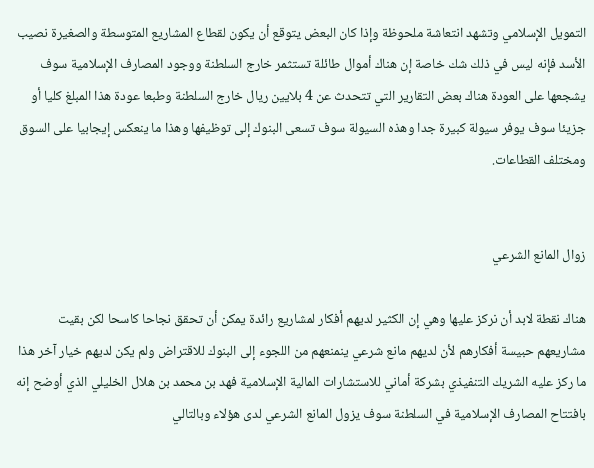التمويل الإسلامي وتشهد انتعاشة ملحوظة وإذا كان البعض يتوقع أن يكون لقطاع المشاريع المتوسطة والصغيرة نصيب الأسد فإنه ليس في ذلك شك خاصة إن هناك أموال طائلة تستثمر خارج السلطنة ووجود المصارف الإسلامية سوف يشجعها على العودة هناك بعض التقارير التي تتحدث عن 4 بلايين ريال خارج السلطنة وطبعا عودة هذا المبلغ كليا أو جزيئا سوف يوفر سيولة كبيرة جدا وهذه السيولة سوف تسعى البنوك إلى توظيفها وهذا ما ينعكس إيجابيا على السوق ومختلف القطاعات.


زوال المانع الشرعي

هناك نقطة لابد أن نركز عليها وهي إن الكثير لديهم أفكار لمشاريع رائدة يمكن أن تحقق نجاحا كاسحا لكن بقيت مشاريعهم حبيسة أفكارهم لأن لديهم مانع شرعي ينمنعهم من اللجوء إلى البنوك للاقتراض ولم يكن لديهم خيار آخر هذا ما ركز عليه الشريك التنفيذي بشركة أماني للاستشارات المالية الإسلامية فهد بن محمد بن هلال الخليلي الذي أوضح إنه بافتتاح المصارف الإسلامية في السلطنة سوف يزول المانع الشرعي لدى هؤلاء وبالتالي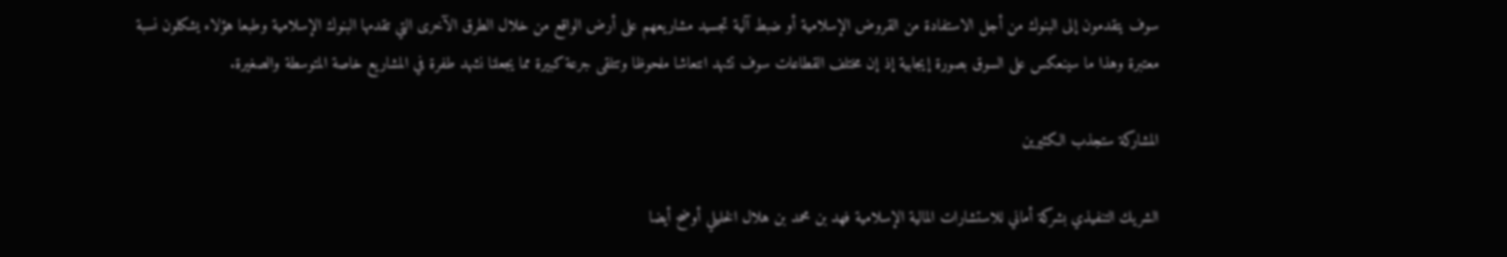سوف يتقدمون إلى البنوك من أجل الاستفادة من القروض الإسلامية أو ضبط آلية تجسيد مشاريعهم على أرض الواقع من خلال الطرق الآخرى التي تقدمها البنوك الإسلامية وطبعا هؤلاء يشكلون نسبة معتبرة وهذا ما سينعكس على السوق بصورة إيجابية إذ إن مختلف القطاعات سوف تشهد انتعاشا ملحوظا وتتلقى جرعة كبيرة مما يجعلنا نشهد طفرة في المشاريع خاصة المتوسطة والصغيرة.

المشاركة ستجذب الكثيرين

الشريك التنفيذي بشركة أماني للاستشارات المالية الإسلامية فهد بن محمد بن هلال الخليلي أوضح أيضا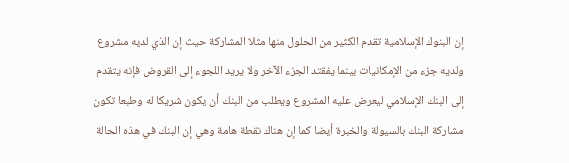إن البنوك الإسلامية تقدم الكثير من الحلول منها مثلا المشاركة حيث إن الذي لديه مشروع ولديه جزء من الإمكانيات بينما يفقتد الجزء الآخر ولا يريد اللجوء إلى القروض فإنه يتقدم إلى البنك الإسلامي ليعرض عليه المشروع ويطلب من البنك أن يكون شريكا له وطبعا تكون مشاركة البنك بالسيولة والخبرة أيضا كما إن هناك نقطة هامة وهي إن البنك في هذه الحالة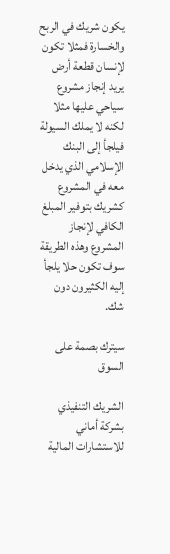يكون شريك في الربح والخسارة فمثلا تكون لإنسان قطعة أرض يريد إنجاز مشروع سياحي عليها مثلا لكنه لا يملك السيولة فيلجأ إلى البنك الإسلامي الذي يدخل معه في المشروع كشريك بتوفير المبلغ الكافي لإنجاز المشروع وهذه الطريقة سوف تكون حلا يلجأ إليه الكثيرون دون شك.

سيترك بصمة على السوق

الشريك التنفيذي بشركة أماني للاستشارات المالية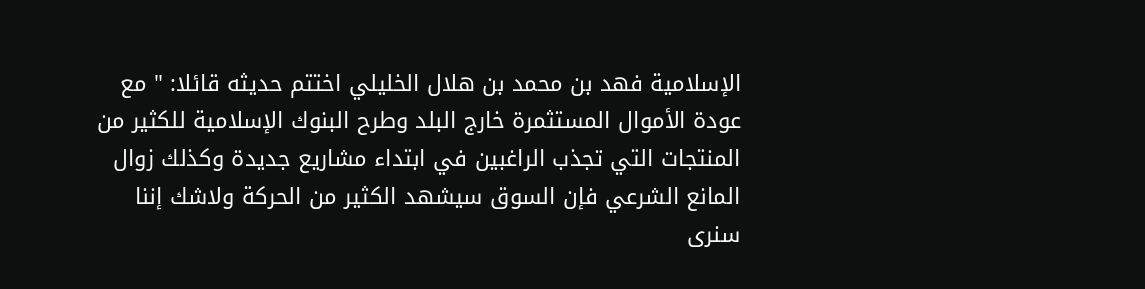الإسلامية فهد بن محمد بن هلال الخليلي اختتم حديثه قائلا: " مع عودة الأموال المستثمرة خارج البلد وطرح البنوك الإسلامية للكثير من المنتجات التي تجذب الراغبين في ابتداء مشاريع جديدة وكذلك زوال المانع الشرعي فإن السوق سيشهد الكثير من الحركة ولاشك إننا سنرى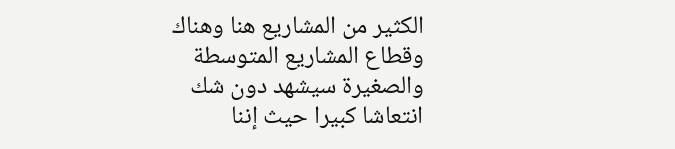الكثير من المشاريع هنا وهناك وقطاع المشاريع المتوسطة والصغيرة سيشهد دون شك انتعاشا كبيرا حيث إننا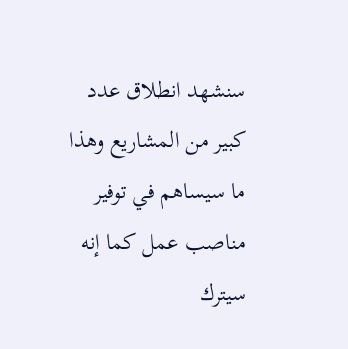سنشهد انطلاق عدد كبير من المشاريع وهذا ما سيساهم في توفير مناصب عمل كما إنه سيترك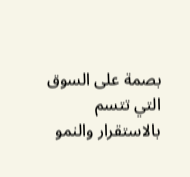بصمة على السوق التي تتسم بالاستقرار والنمو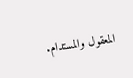المعقول والمستدام.